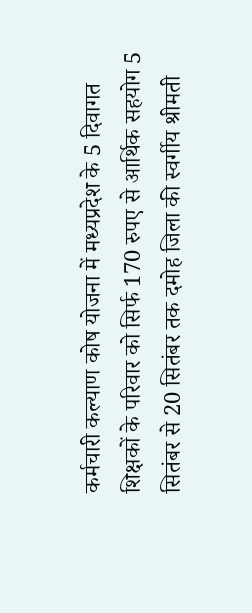कर्मचारी कल्याण कोष योजना में मध्यप्रदेश के 5 दिवागत शिक्षकों के परिवार को सिर्फ 170 रुपए से आर्थिक सहयोग 5 सितंबर से 20 सितंबर तक दमोह जिला की स्वर्गीय श्रीमती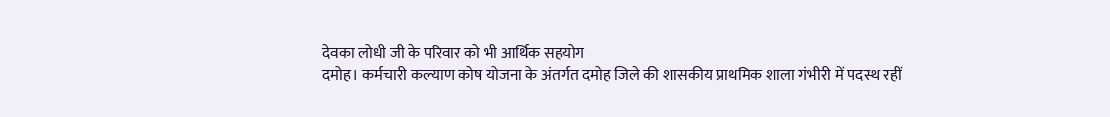देवका लोधी जी के परिवार को भी आर्थिक सहयोग
दमोह। कर्मचारी कल्याण कोष योजना के अंतर्गत दमोह जिले की शासकीय प्राथमिक शाला गंभीरी में पदस्थ रहीं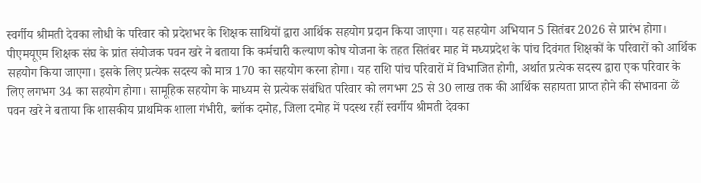स्वर्गीय श्रीमती देवका लोधी के परिवार को प्रदेशभर के शिक्षक साथियों द्वारा आर्थिक सहयोग प्रदान किया जाएगा। यह सहयोग अभियान 5 सितंबर 2026 से प्रारंभ होगा। पीएमयूएम शिक्षक संघ के प्रांत संयोजक पवन खरे ने बताया कि कर्मचारी कल्याण कोष योजना के तहत सितंबर माह में मध्यप्रदेश के पांच दिवंगत शिक्षकों के परिवारों को आर्थिक सहयोग किया जाएगा। इसके लिए प्रत्येक सदस्य को मात्र 170 का सहयोग करना होगा। यह राशि पांच परिवारों में विभाजित होगी, अर्थात प्रत्येक सदस्य द्वारा एक परिवार के लिए लगभग 34 का सहयोग होगा। सामूहिक सहयोग के माध्यम से प्रत्येक संबंधित परिवार को लगभग 25 से 30 लाख तक की आर्थिक सहायता प्राप्त होने की संभावना ळें पवन खरे ने बताया कि शासकीय प्राथमिक शाला गंभीरी, ब्लॉक दमोह, जिला दमोह में पदस्थ रहीं स्वर्गीय श्रीमती देवका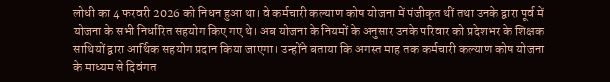लोधी का 4 फरवरी 2026 को निधन हुआ था। वे कर्मचारी कल्याण कोष योजना में पंजीकृत थीं तथा उनके द्वारा पूर्व में योजना के सभी निर्धारित सहयोग किए गए थे। अब योजना के नियमों के अनुसार उनके परिवार को प्रदेशभर के शिक्षक साथियों द्वारा आर्थिक सहयोग प्रदान किया जाएगा। उन्होंने बताया कि अगस्त माह तक कर्मचारी कल्याण कोष योजना के माध्यम से दिवंगत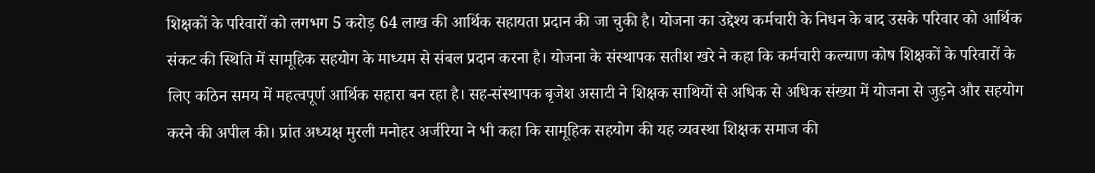शिक्षकों के परिवारों को लगभग 5 करोड़ 64 लाख की आर्थिक सहायता प्रदान की जा चुकी है। योजना का उद्देश्य कर्मचारी के निधन के बाद उसके परिवार को आर्थिक संकट की स्थिति में सामूहिक सहयोग के माध्यम से संबल प्रदान करना है। योजना के संस्थापक सतीश खरे ने कहा कि कर्मचारी कल्याण कोष शिक्षकों के परिवारों के लिए कठिन समय में महत्वपूर्ण आर्थिक सहारा बन रहा है। सह-संस्थापक बृजेश असाटी ने शिक्षक साथियों से अधिक से अधिक संख्या में योजना से जुड़ने और सहयोग करने की अपील की। प्रांत अध्यक्ष मुरली मनोहर अर्जरिया ने भी कहा कि सामूहिक सहयोग की यह व्यवस्था शिक्षक समाज की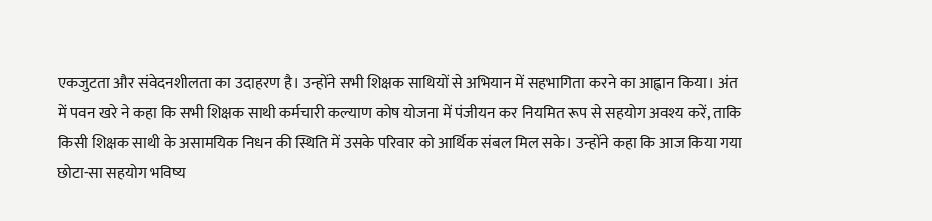एकजुटता और संवेदनशीलता का उदाहरण है। उन्होंने सभी शिक्षक साथियों से अभियान में सहभागिता करने का आह्वान किया। अंत में पवन खरे ने कहा कि सभी शिक्षक साथी कर्मचारी कल्याण कोष योजना में पंजीयन कर नियमित रूप से सहयोग अवश्य करें, ताकि किसी शिक्षक साथी के असामयिक निधन की स्थिति में उसके परिवार को आर्थिक संबल मिल सके। उन्होंने कहा कि आज किया गया छोटा-सा सहयोग भविष्य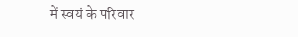में स्वयं के परिवार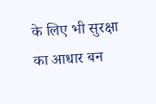के लिए भी सुरक्षा का आधार बन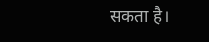सकता है।